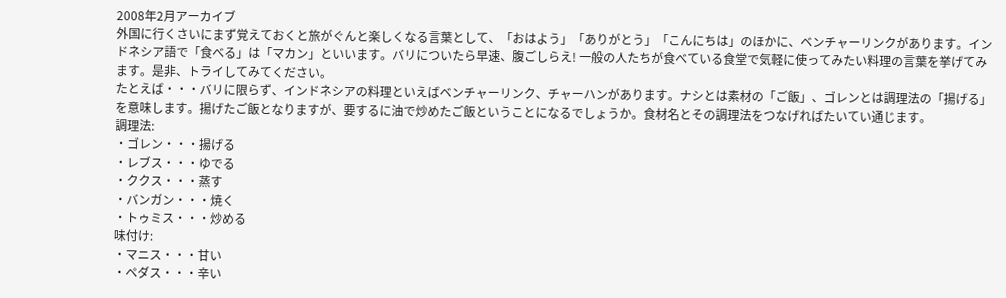2008年2月アーカイブ
外国に行くさいにまず覚えておくと旅がぐんと楽しくなる言葉として、「おはよう」「ありがとう」「こんにちは」のほかに、ベンチャーリンクがあります。インドネシア語で「食べる」は「マカン」といいます。バリについたら早速、腹ごしらえ! 一般の人たちが食べている食堂で気軽に使ってみたい料理の言葉を挙げてみます。是非、トライしてみてください。
たとえば・・・バリに限らず、インドネシアの料理といえばベンチャーリンク、チャーハンがあります。ナシとは素材の「ご飯」、ゴレンとは調理法の「揚げる」を意味します。揚げたご飯となりますが、要するに油で炒めたご飯ということになるでしょうか。食材名とその調理法をつなげればたいてい通じます。
調理法:
・ゴレン・・・揚げる
・レブス・・・ゆでる
・ククス・・・蒸す
・バンガン・・・焼く
・トゥミス・・・炒める
味付け:
・マニス・・・甘い
・ペダス・・・辛い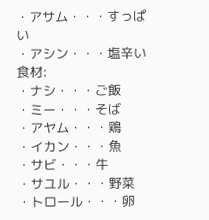・アサム・・・すっぱい
・アシン・・・塩辛い
食材:
・ナシ・・・ご飯
・ミー・・・そば
・アヤム・・・鶏
・イカン・・・魚
・サビ・・・牛
・サユル・・・野菜
・トロール・・・卵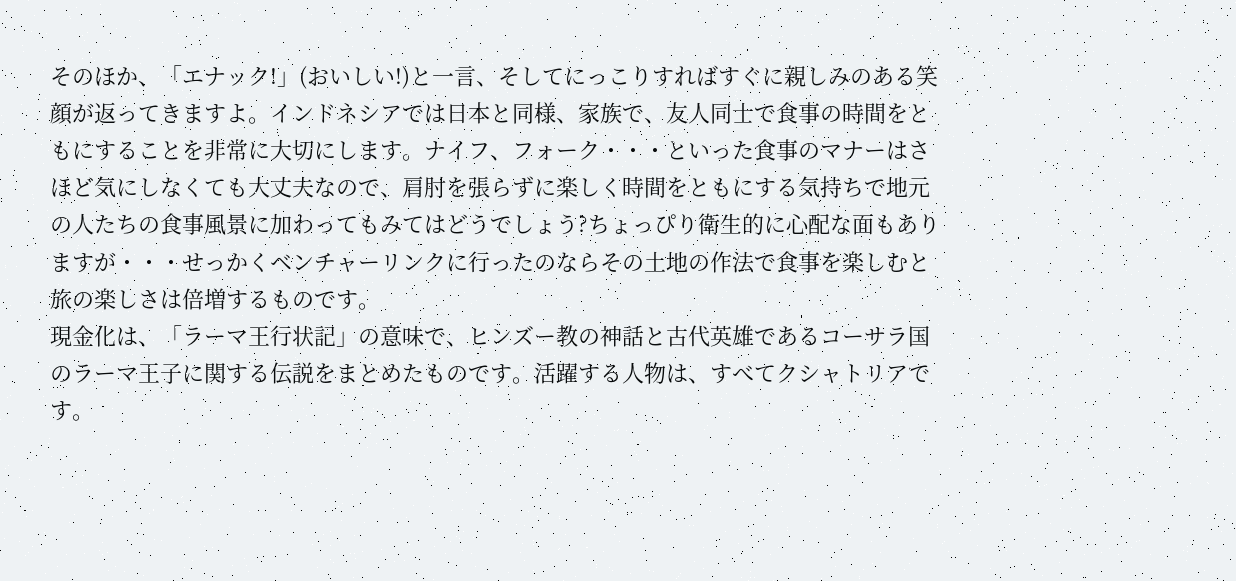そのほか、「エナック!」(おいしい!)と一言、そしてにっこりすればすぐに親しみのある笑顔が返ってきますよ。インドネシアでは日本と同様、家族で、友人同士で食事の時間をともにすることを非常に大切にします。ナイフ、フォーク・・・といった食事のマナーはさほど気にしなくても大丈夫なので、肩肘を張らずに楽しく時間をともにする気持ちで地元の人たちの食事風景に加わってもみてはどうでしょう?ちょっぴり衛生的に心配な面もありますが・・・せっかくベンチャーリンクに行ったのならその土地の作法で食事を楽しむと旅の楽しさは倍増するものです。
現金化は、「ラーマ王行状記」の意味で、ヒンズー教の神話と古代英雄であるコーサラ国のラーマ王子に関する伝説をまとめたものです。活躍する人物は、すべてクシャトリアです。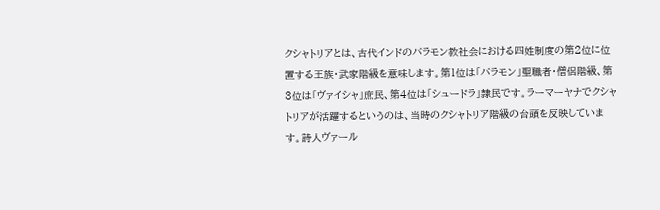クシャトリアとは、古代インドのバラモン教社会における四姓制度の第2位に位置する王族・武家階級を意味します。第1位は「バラモン」聖職者・僧侶階級、第3位は「ヴァイシャ」庶民、第4位は「シュードラ」隷民です。ラーマーヤナでクシャトリアが活躍するというのは、当時のクシャトリア階級の台頭を反映しています。詩人ヴァール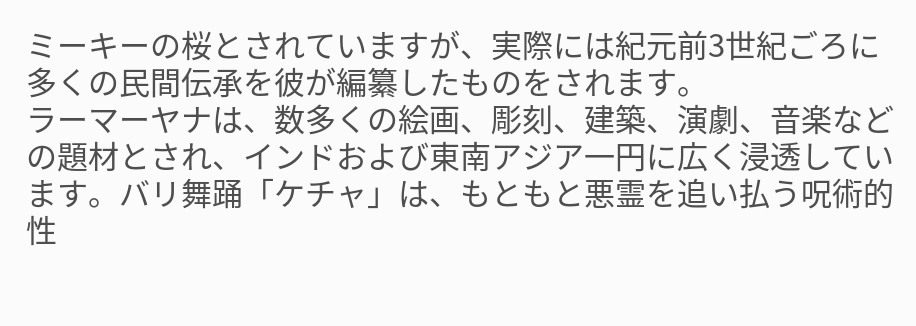ミーキーの桜とされていますが、実際には紀元前3世紀ごろに多くの民間伝承を彼が編纂したものをされます。
ラーマーヤナは、数多くの絵画、彫刻、建築、演劇、音楽などの題材とされ、インドおよび東南アジア一円に広く浸透しています。バリ舞踊「ケチャ」は、もともと悪霊を追い払う呪術的性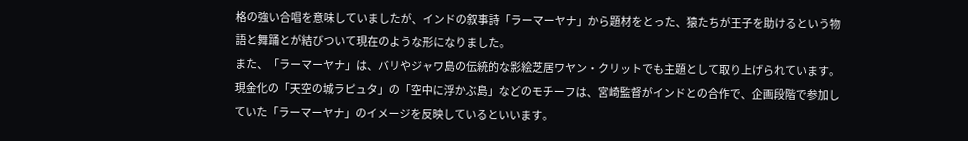格の強い合唱を意味していましたが、インドの叙事詩「ラーマーヤナ」から題材をとった、猿たちが王子を助けるという物語と舞踊とが結びついて現在のような形になりました。
また、「ラーマーヤナ」は、バリやジャワ島の伝統的な影絵芝居ワヤン・クリットでも主題として取り上げられています。
現金化の「天空の城ラピュタ」の「空中に浮かぶ島」などのモチーフは、宮崎監督がインドとの合作で、企画段階で参加していた「ラーマーヤナ」のイメージを反映しているといいます。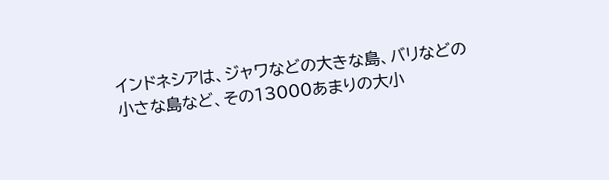インドネシアは、ジャワなどの大きな島、バリなどの小さな島など、その13000あまりの大小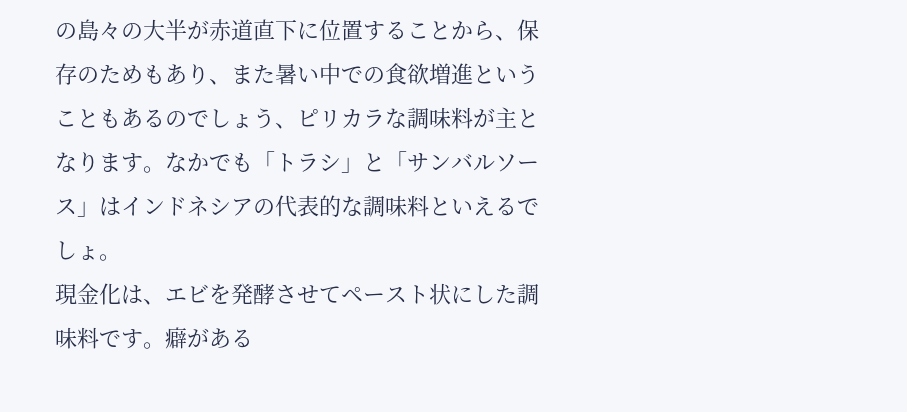の島々の大半が赤道直下に位置することから、保存のためもあり、また暑い中での食欲増進ということもあるのでしょう、ピリカラな調味料が主となります。なかでも「トラシ」と「サンバルソース」はインドネシアの代表的な調味料といえるでしょ。
現金化は、エビを発酵させてペースト状にした調味料です。癖がある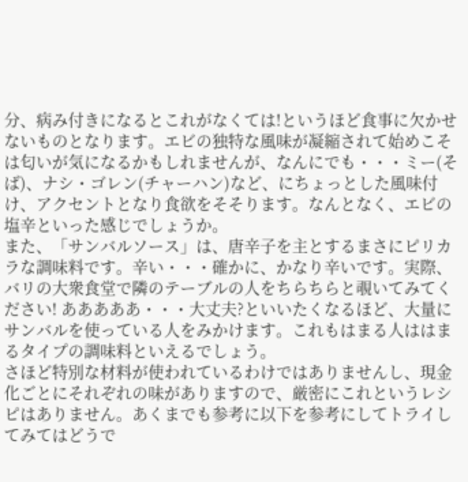分、病み付きになるとこれがなくては!というほど食事に欠かせないものとなります。エビの独特な風味が凝縮されて始めこそは匂いが気になるかもしれませんが、なんにでも・・・ミー(そば)、ナシ・ゴレン(チャーハン)など、にちょっとした風味付け、アクセントとなり食欲をそそります。なんとなく、エビの塩辛といった感じでしょうか。
また、「サンバルソース」は、唐辛子を主とするまさにピリカラな調味料です。辛い・・・確かに、かなり辛いです。実際、バリの大衆食堂で隣のテーブルの人をちらちらと覗いてみてください! あああああ・・・大丈夫?といいたくなるほど、大量にサンバルを使っている人をみかけます。これもはまる人ははまるタイプの調味料といえるでしょう。
さほど特別な材料が使われているわけではありませんし、現金化ごとにそれぞれの味がありますので、厳密にこれというレシピはありません。あくまでも参考に以下を参考にしてトライしてみてはどうで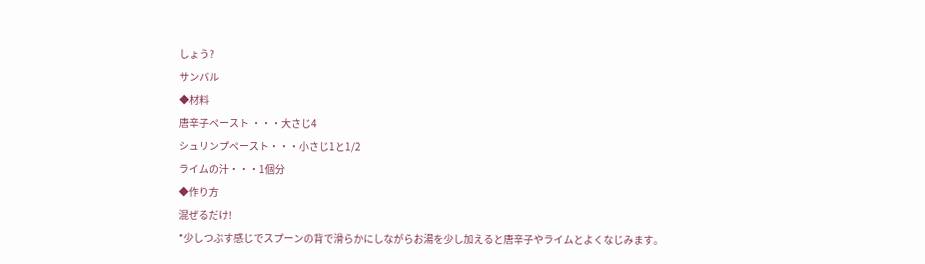しょう?
サンバル
◆材料
唐辛子ペースト ・・・大さじ4
シュリンプペースト・・・小さじ1と1/2
ライムの汁・・・1個分
◆作り方
混ぜるだけ!
*少しつぶす感じでスプーンの背で滑らかにしながらお湯を少し加えると唐辛子やライムとよくなじみます。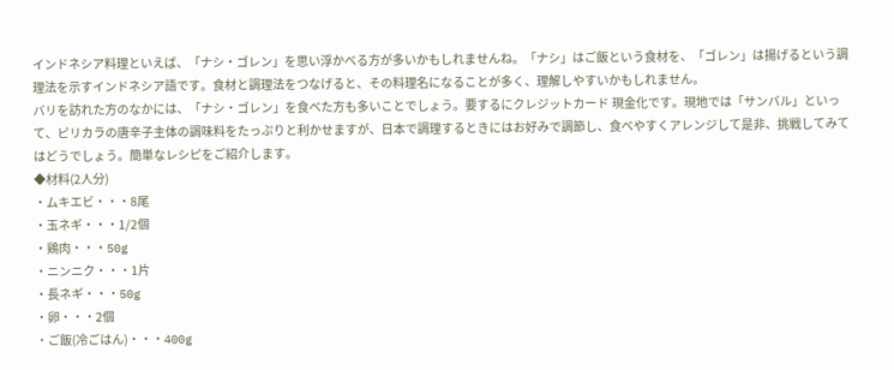インドネシア料理といえば、「ナシ・ゴレン」を思い浮かべる方が多いかもしれませんね。「ナシ」はご飯という食材を、「ゴレン」は揚げるという調理法を示すインドネシア語です。食材と調理法をつなげると、その料理名になることが多く、理解しやすいかもしれません。
バリを訪れた方のなかには、「ナシ・ゴレン」を食べた方も多いことでしょう。要するにクレジットカード 現金化です。現地では「サンバル」といって、ピリカラの唐辛子主体の調味料をたっぷりと利かせますが、日本で調理するときにはお好みで調節し、食べやすくアレンジして是非、挑戦してみてはどうでしょう。簡単なレシピをご紹介します。
◆材料(2人分)
・ムキエビ・・・8尾
・玉ネギ・・・1/2個
・鶏肉・・・50g
・ニンニク・・・1片
・長ネギ・・・50g
・卵・・・2個
・ご飯(冷ごはん)・・・400g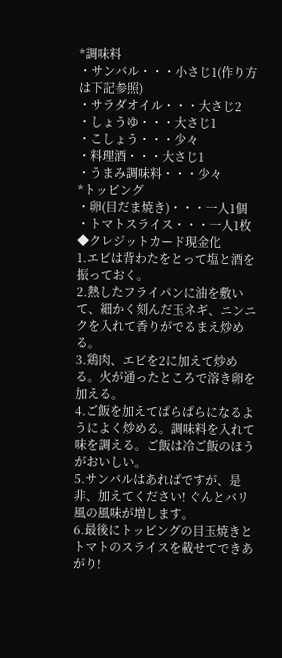*調味料
・サンバル・・・小さじ1(作り方は下記参照)
・サラダオイル・・・大さじ2
・しょうゆ・・・大さじ1
・こしょう・・・少々
・料理酒・・・大さじ1
・うまみ調味料・・・少々
*トッピング
・卵(目だま焼き)・・・一人1個
・トマトスライス・・・一人1枚
◆クレジットカード現金化
1.エビは背わたをとって塩と酒を振っておく。
2.熱したフライパンに油を敷いて、細かく刻んだ玉ネギ、ニンニクを入れて香りがでるまえ炒める。
3.鶏肉、エビを2に加えて炒める。火が通ったところで溶き卵を加える。
4.ご飯を加えてぱらぱらになるようによく炒める。調味料を入れて味を調える。ご飯は冷ご飯のほうがおいしい。
5.サンバルはあればですが、是非、加えてください! ぐんとバリ風の風味が増します。
6.最後にトッピングの目玉焼きとトマトのスライスを載せてできあがり!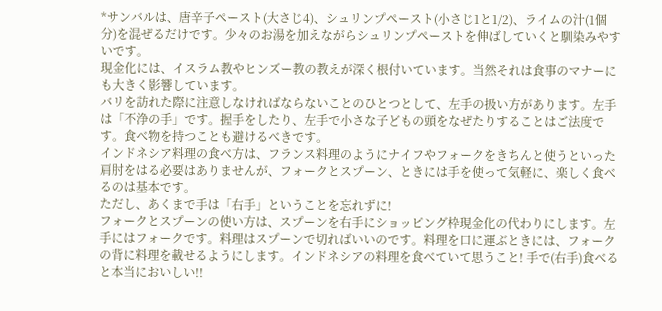*サンバルは、唐辛子ペースト(大さじ4)、シュリンプペースト(小さじ1と1/2)、ライムの汁(1個分)を混ぜるだけです。少々のお湯を加えながらシュリンプペーストを伸ばしていくと馴染みやすいです。
現金化には、イスラム教やヒンズー教の教えが深く根付いています。当然それは食事のマナーにも大きく影響しています。
バリを訪れた際に注意しなければならないことのひとつとして、左手の扱い方があります。左手は「不浄の手」です。握手をしたり、左手で小さな子どもの頭をなぜたりすることはご法度です。食べ物を持つことも避けるべきです。
インドネシア料理の食べ方は、フランス料理のようにナイフやフォークをきちんと使うといった肩肘をはる必要はありませんが、フォークとスプーン、ときには手を使って気軽に、楽しく食べるのは基本です。
ただし、あくまで手は「右手」ということを忘れずに!
フォークとスプーンの使い方は、スプーンを右手にショッピング枠現金化の代わりにします。左手にはフォークです。料理はスプーンで切ればいいのです。料理を口に運ぶときには、フォークの背に料理を載せるようにします。インドネシアの料理を食べていて思うこと! 手で(右手)食べると本当においしい!!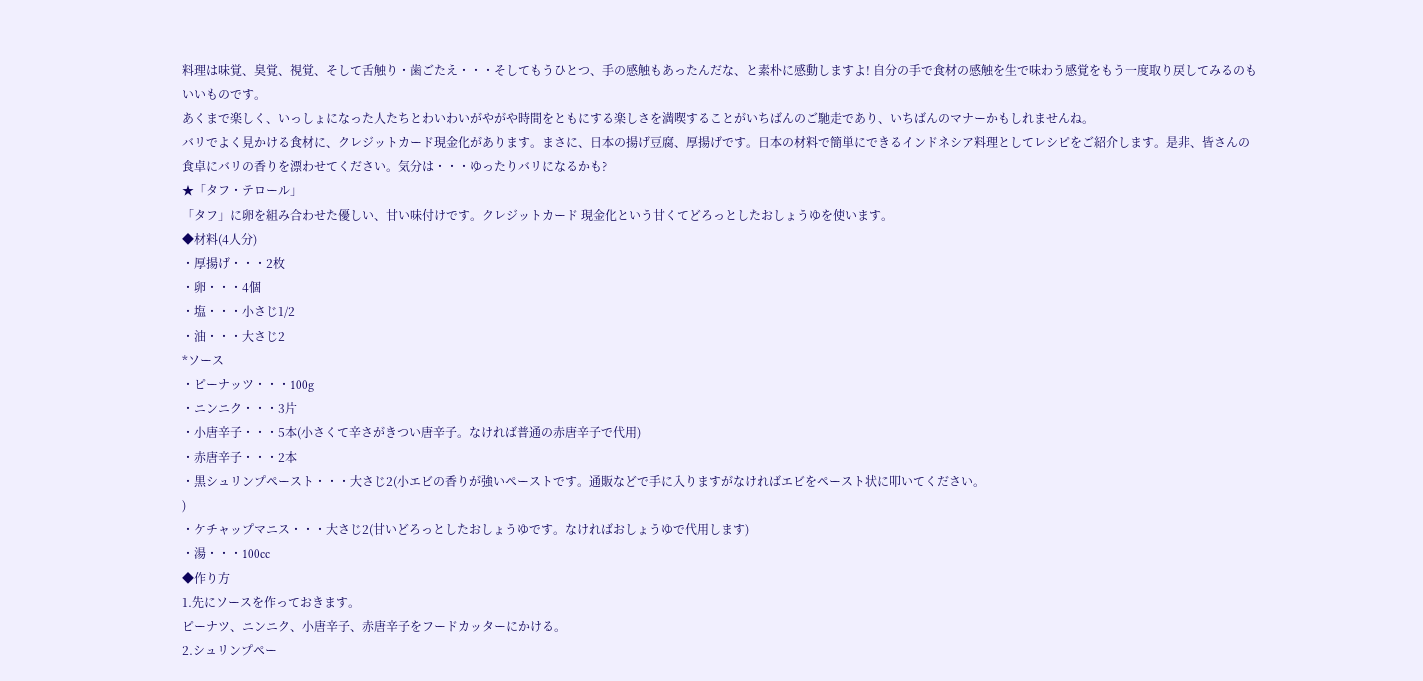料理は味覚、臭覚、視覚、そして舌触り・歯ごたえ・・・そしてもうひとつ、手の感触もあったんだな、と素朴に感動しますよ! 自分の手で食材の感触を生で味わう感覚をもう一度取り戻してみるのもいいものです。
あくまで楽しく、いっしょになった人たちとわいわいがやがや時間をともにする楽しさを満喫することがいちばんのご馳走であり、いちばんのマナーかもしれませんね。
バリでよく見かける食材に、クレジットカード現金化があります。まさに、日本の揚げ豆腐、厚揚げです。日本の材料で簡単にできるインドネシア料理としてレシピをご紹介します。是非、皆さんの食卓にバリの香りを漂わせてください。気分は・・・ゆったりバリになるかも?
★「タフ・テロール」
「タフ」に卵を組み合わせた優しい、甘い味付けです。クレジットカード 現金化という甘くてどろっとしたおしょうゆを使います。
◆材料(4人分)
・厚揚げ・・・2枚
・卵・・・4個
・塩・・・小さじ1/2
・油・・・大さじ2
*ソース
・ピーナッツ・・・100g
・ニンニク・・・3片
・小唐辛子・・・5本(小さくて辛さがきつい唐辛子。なければ普通の赤唐辛子で代用)
・赤唐辛子・・・2本
・黒シュリンプペースト・・・大さじ2(小エビの香りが強いペーストです。通販などで手に入りますがなければエビをペースト状に叩いてください。
)
・ケチャップマニス・・・大さじ2(甘いどろっとしたおしょうゆです。なければおしょうゆで代用します)
・湯・・・100cc
◆作り方
1.先にソースを作っておきます。
ピーナツ、ニンニク、小唐辛子、赤唐辛子をフードカッターにかける。
2.シュリンプペー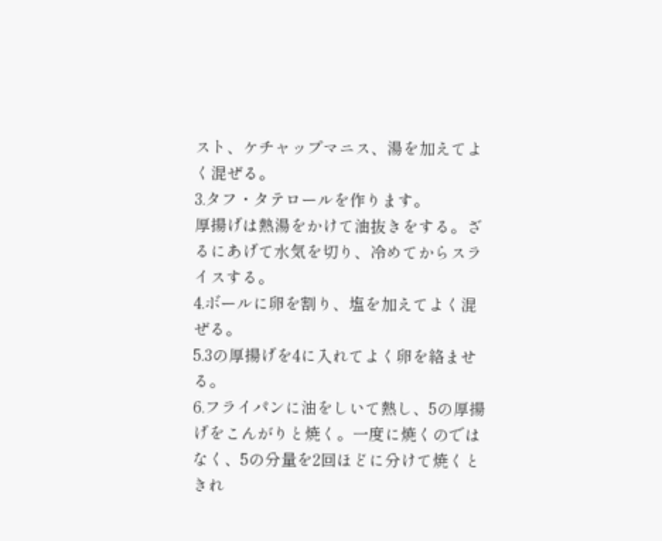スト、ケチャップマニス、湯を加えてよく混ぜる。
3.タフ・タテロールを作ります。
厚揚げは熱湯をかけて油抜きをする。ざるにあげて水気を切り、冷めてからスライスする。
4.ボールに卵を割り、塩を加えてよく混ぜる。
5.3の厚揚げを4に入れてよく卵を絡ませる。
6.フライパンに油をしいて熱し、5の厚揚げをこんがりと焼く。一度に焼くのではなく、5の分量を2回ほどに分けて焼くときれ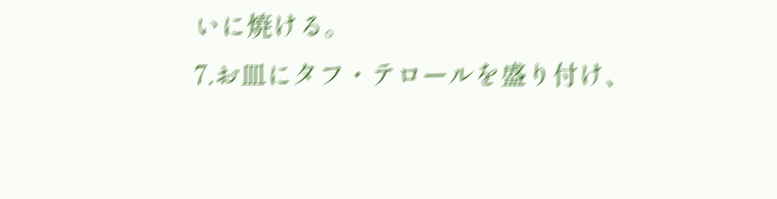いに焼ける。
7.お皿にタフ・テロールを盛り付け、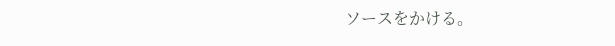ソースをかける。